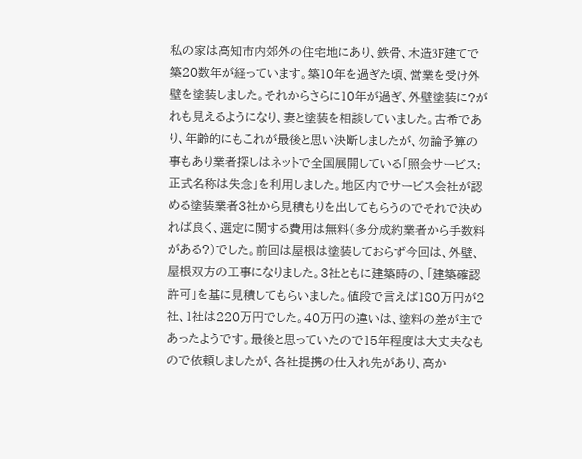私の家は高知市内郊外の住宅地にあり、鉄骨、木造3F建てで築20数年が経っています。築10年を過ぎた頃、営業を受け外壁を塗装しました。それからさらに10年が過ぎ、外壁塗装に?がれも見えるようになり、妻と塗装を相談していました。古希であり、年齢的にもこれが最後と思い決断しましたが、勿論予算の事もあり業者探しはネットで全国展開している「照会サービス:正式名称は失念」を利用しました。地区内でサービス会社が認める塗装業者3社から見積もりを出してもらうのでそれで決めれば良く、選定に関する費用は無料(多分成約業者から手数料がある?)でした。前回は屋根は塗装しておらず今回は、外壁、屋根双方の工事になりました。3社ともに建築時の、「建築確認許可」を基に見積してもらいました。値段で言えば180万円が2社、1社は220万円でした。40万円の違いは、塗料の差が主であったようです。最後と思っていたので15年程度は大丈夫なもので依頼しましたが、各社提携の仕入れ先があり、高か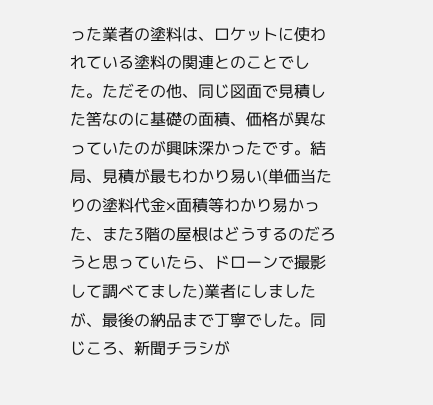った業者の塗料は、ロケットに使われている塗料の関連とのことでした。ただその他、同じ図面で見積した筈なのに基礎の面積、価格が異なっていたのが興味深かったです。結局、見積が最もわかり易い(単価当たりの塗料代金×面積等わかり易かった、また3階の屋根はどうするのだろうと思っていたら、ドローンで撮影して調べてました)業者にしましたが、最後の納品まで丁寧でした。同じころ、新聞チラシが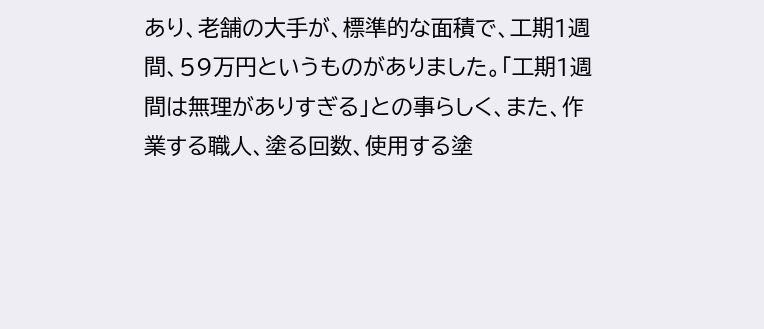あり、老舗の大手が、標準的な面積で、工期1週間、59万円というものがありました。「工期1週間は無理がありすぎる」との事らしく、また、作業する職人、塗る回数、使用する塗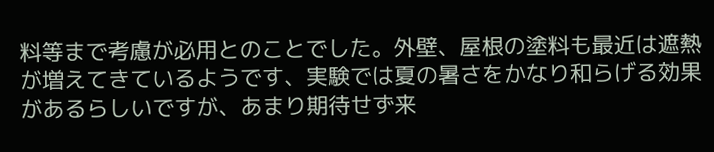料等まで考慮が必用とのことでした。外壁、屋根の塗料も最近は遮熱が増えてきているようです、実験では夏の暑さをかなり和らげる効果があるらしいですが、あまり期待せず来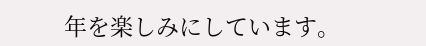年を楽しみにしています。